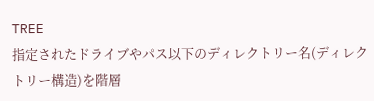TREE
指定されたドライブやパス以下のディレクトリー名(ディレクトリー構造)を階層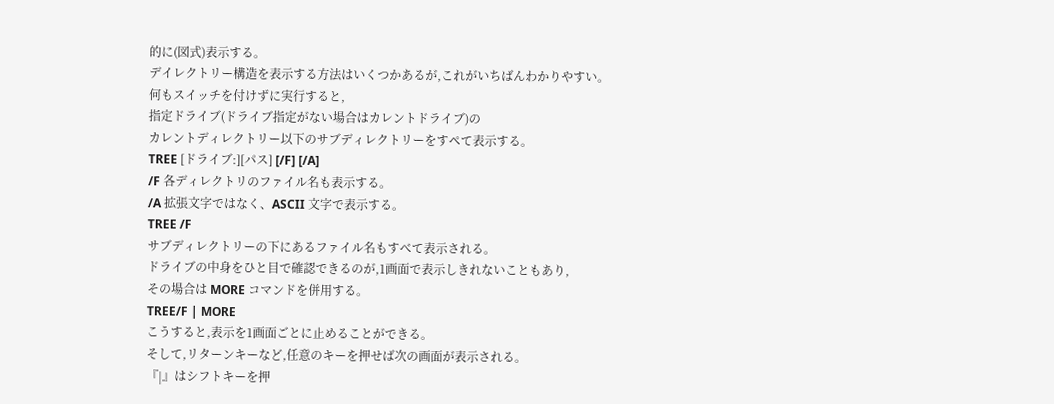的に(図式)表示する。
デイレクトリー構造を表示する方法はいくつかあるが,これがいちばんわかりやすい。
何もスイッチを付けずに実行すると,
指定ドライブ(ドライブ指定がない場合はカレントドライブ)の
カレントディレクトリー以下のサブディレクトリーをすペて表示する。
TREE [ドライブ:][パス] [/F] [/A]
/F 各ディレクトリのファイル名も表示する。
/A 拡張文字ではなく、ASCII 文字で表示する。
TREE /F
サブディレクトリーの下にあるファイル名もすべて表示される。
ドライブの中身をひと目で確認できるのが,1画面で表示しきれないこともあり,
その場合は MORE コマンドを併用する。
TREE/F | MORE
こうすると,表示を1画面ごとに止めることができる。
そして,リターンキーなど,任意のキーを押せば次の画面が表示される。
『|』はシフトキーを押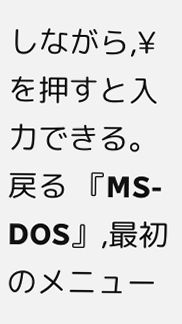しながら,¥を押すと入力できる。
戻る 『MS-DOS』,最初のメニュー